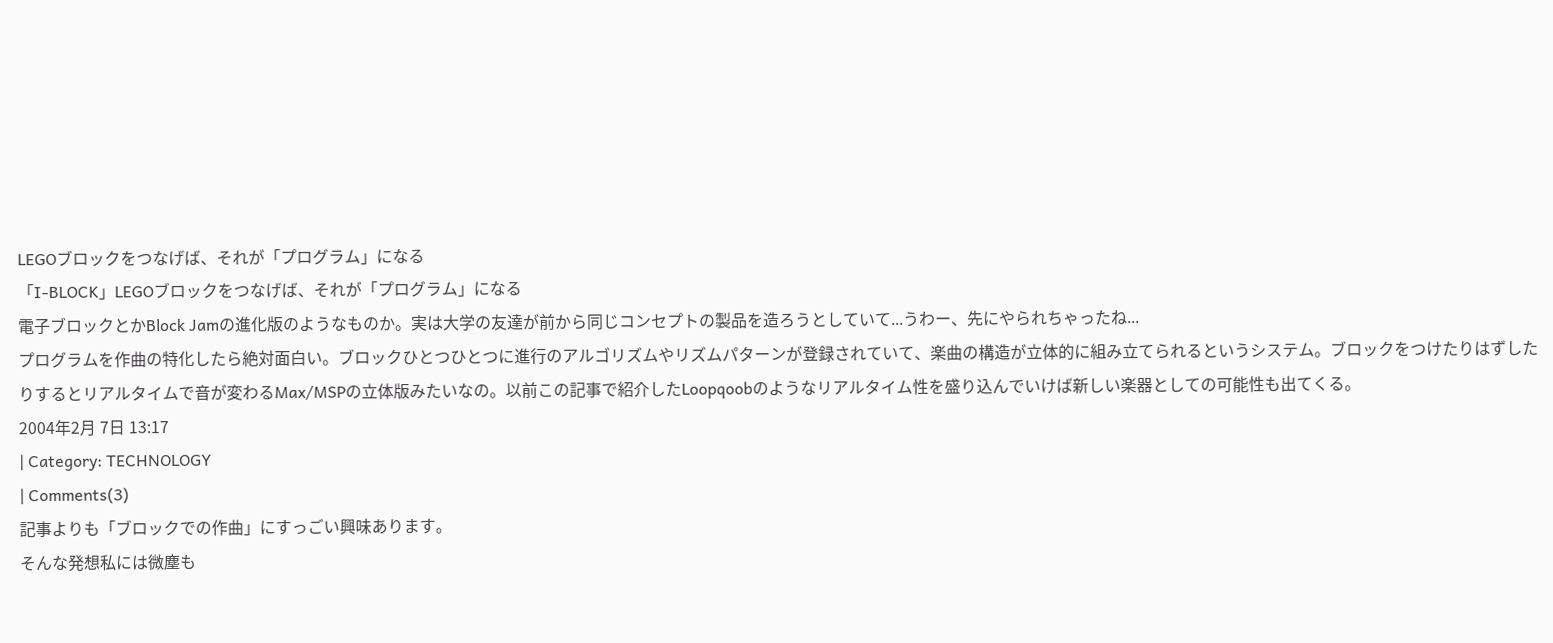LEGOブロックをつなげば、それが「プログラム」になる
「I-BLOCK」LEGOブロックをつなげば、それが「プログラム」になる
電子ブロックとかBlock Jamの進化版のようなものか。実は大学の友達が前から同じコンセプトの製品を造ろうとしていて...うわー、先にやられちゃったね...
プログラムを作曲の特化したら絶対面白い。ブロックひとつひとつに進行のアルゴリズムやリズムパターンが登録されていて、楽曲の構造が立体的に組み立てられるというシステム。ブロックをつけたりはずしたりするとリアルタイムで音が変わるMax/MSPの立体版みたいなの。以前この記事で紹介したLoopqoobのようなリアルタイム性を盛り込んでいけば新しい楽器としての可能性も出てくる。
2004年2月 7日 13:17
| Category: TECHNOLOGY
| Comments(3)
記事よりも「ブロックでの作曲」にすっごい興味あります。
そんな発想私には微塵も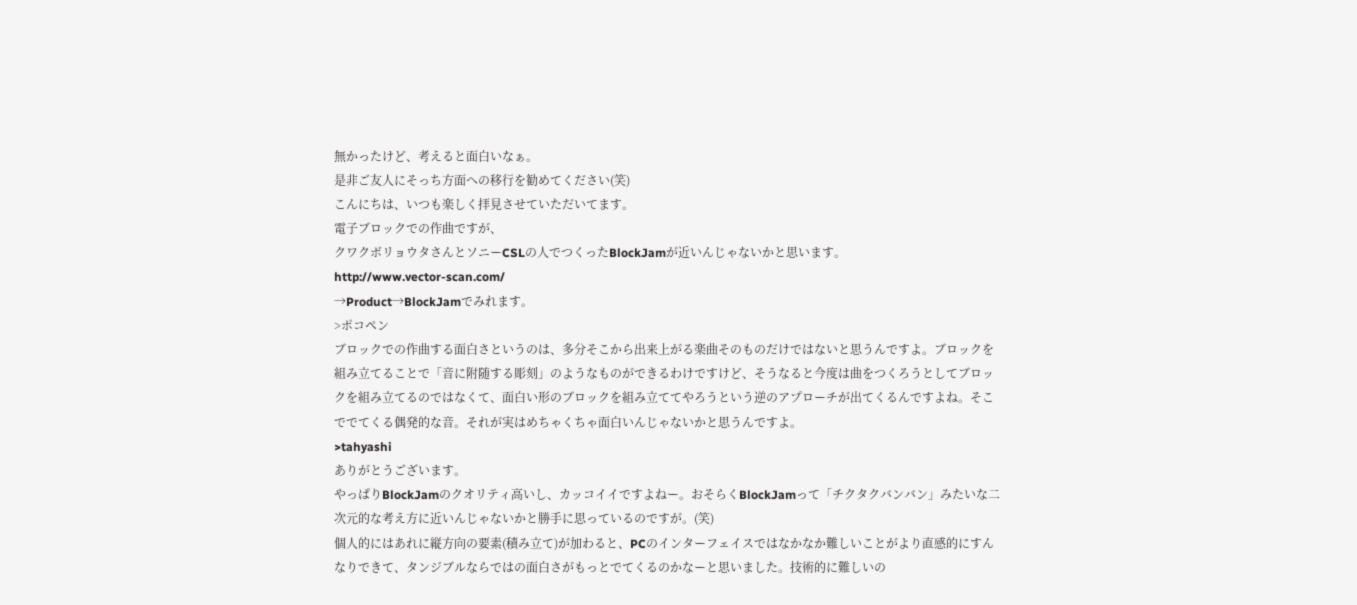無かったけど、考えると面白いなぁ。
是非ご友人にそっち方面への移行を勧めてください(笑)
こんにちは、いつも楽しく拝見させていただいてます。
電子ブロックでの作曲ですが、
クワクボリョウタさんとソニーCSLの人でつくったBlockJamが近いんじゃないかと思います。
http://www.vector-scan.com/
→Product→BlockJamでみれます。
>ポコペン
ブロックでの作曲する面白さというのは、多分そこから出来上がる楽曲そのものだけではないと思うんですよ。ブロックを組み立てることで「音に附随する彫刻」のようなものができるわけですけど、そうなると今度は曲をつくろうとしてブロックを組み立てるのではなくて、面白い形のブロックを組み立ててやろうという逆のアプローチが出てくるんですよね。そこででてくる偶発的な音。それが実はめちゃくちゃ面白いんじゃないかと思うんですよ。
>tahyashi
ありがとうございます。
やっぱりBlockJamのクオリティ高いし、カッコイイですよねー。おそらくBlockJamって「チクタクバンバン」みたいな二次元的な考え方に近いんじゃないかと勝手に思っているのですが。(笑)
個人的にはあれに縦方向の要素(積み立て)が加わると、PCのインターフェイスではなかなか難しいことがより直感的にすんなりできて、タンジブルならではの面白さがもっとでてくるのかなーと思いました。技術的に難しいの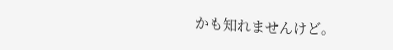かも知れませんけど。